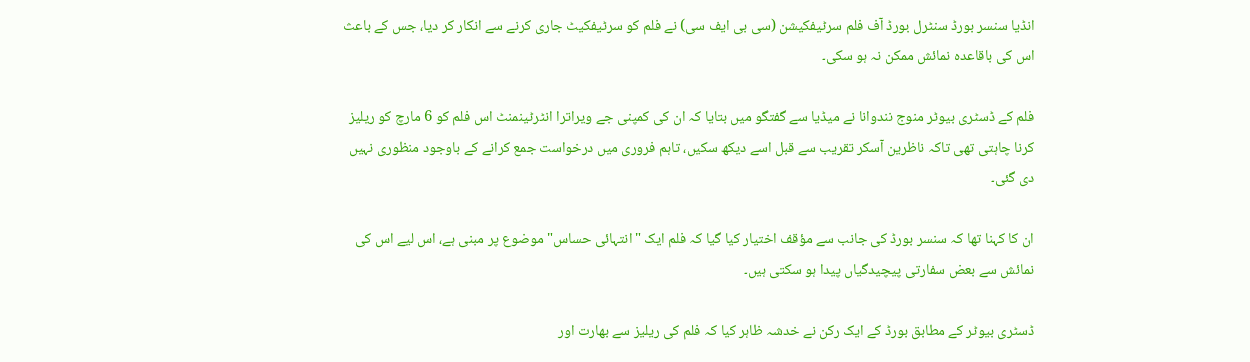انڈیا سنسر بورڈ سنٹرل بورڈ آف فلم سرٹیفکیشن (سی بی ایف سی) نے فلم کو سرٹیفکیٹ جاری کرنے سے انکار کر دیا، جس کے باعث اس کی باقاعدہ نمائش ممکن نہ ہو سکی۔

فلم کے ڈسٹری بیوٹر منوج نندوانا نے میڈیا سے گفتگو میں بتایا کہ ان کی کمپنی جے ویراترا انٹرٹینمنٹ اس فلم کو 6 مارچ کو ریلیز کرنا چاہتی تھی تاکہ ناظرین آسکر تقریب سے قبل اسے دیکھ سکیں، تاہم فروری میں درخواست جمع کرانے کے باوجود منظوری نہیں دی گئی۔

ان کا کہنا تھا کہ سنسر بورڈ کی جانب سے مؤقف اختیار کیا گیا کہ فلم ایک "انتہائی حساس" موضوع پر مبنی ہے، اس لیے اس کی نمائش سے بعض سفارتی پیچیدگیاں پیدا ہو سکتی ہیں۔

ڈسٹری بیوٹر کے مطابق بورڈ کے ایک رکن نے خدشہ ظاہر کیا کہ فلم کی ریلیز سے بھارت اور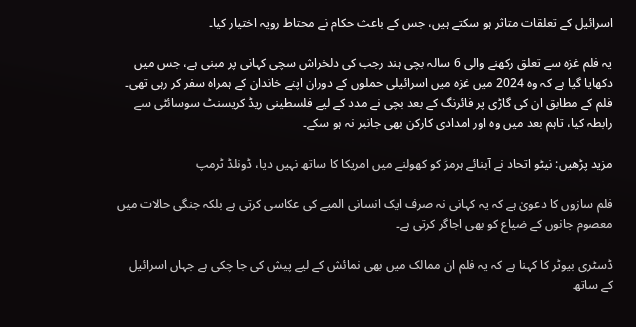اسرائیل کے تعلقات متاثر ہو سکتے ہیں، جس کے باعث حکام نے محتاط رویہ اختیار کیا۔

یہ فلم غزہ سے تعلق رکھنے والی 6 سالہ بچی ہند رجب کی دلخراش سچی کہانی پر مبنی ہے، جس میں دکھایا گیا ہے کہ وہ 2024 میں غزہ میں اسرائیلی حملوں کے دوران اپنے خاندان کے ہمراہ سفر کر رہی تھی۔ فلم کے مطابق ان کی گاڑی پر فائرنگ کے بعد بچی نے مدد کے لیے فلسطینی ریڈ کریسنٹ سوسائٹی سے رابطہ کیا، تاہم بعد میں وہ اور امدادی کارکن بھی جانبر نہ ہو سکے۔

مزید پڑھیں: نیٹو اتحاد نے آبنائے ہرمز کو کھولنے میں امریکا کا ساتھ نہیں دیا، ڈونلڈ ٹرمپ

فلم سازوں کا دعویٰ ہے کہ یہ کہانی نہ صرف ایک انسانی المیے کی عکاسی کرتی ہے بلکہ جنگی حالات میں معصوم جانوں کے ضیاع کو بھی اجاگر کرتی ہے۔

ڈسٹری بیوٹر کا کہنا ہے کہ یہ فلم ان ممالک میں بھی نمائش کے لیے پیش کی جا چکی ہے جہاں اسرائیل کے ساتھ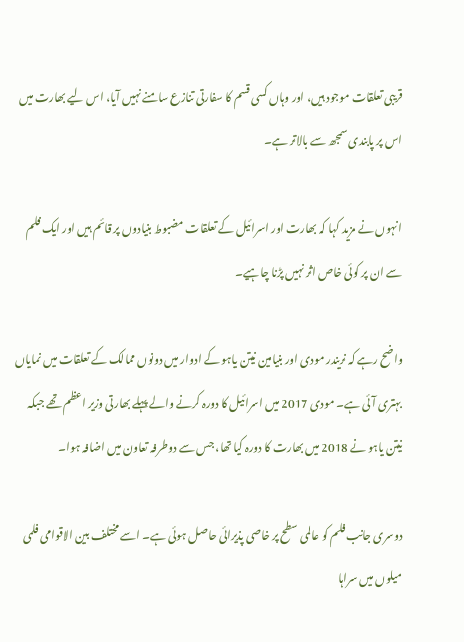قریبی تعلقات موجود ہیں، اور وہاں کسی قسم کا سفارتی تنازع سامنے نہیں آیا، اس لیے بھارت میں اس پر پابندی سمجھ سے بالاتر ہے۔

انہوں نے مزید کہا کہ بھارت اور اسرائیل کے تعلقات مضبوط بنیادوں پر قائم ہیں اور ایک فلم سے ان پر کوئی خاص اثر نہیں پڑنا چاہیے۔

واضح رہے کہ نریندر مودی اور بنیامین نیتن یاہو کے ادوار میں دونوں ممالک کے تعلقات میں نمایاں بہتری آئی ہے۔ مودی 2017 میں اسرائیل کا دورہ کرنے والے پہلے بھارتی وزیر اعظم تھے جبکہ نیتن یاہو نے 2018 میں بھارت کا دورہ کیا تھا، جس سے دوطرفہ تعاون میں اضافہ ہوا۔

دوسری جانب فلم کو عالمی سطح پر خاصی پذیرائی حاصل ہوئی ہے۔ اسے مختلف بین الاقوامی فلمی میلوں میں سراہا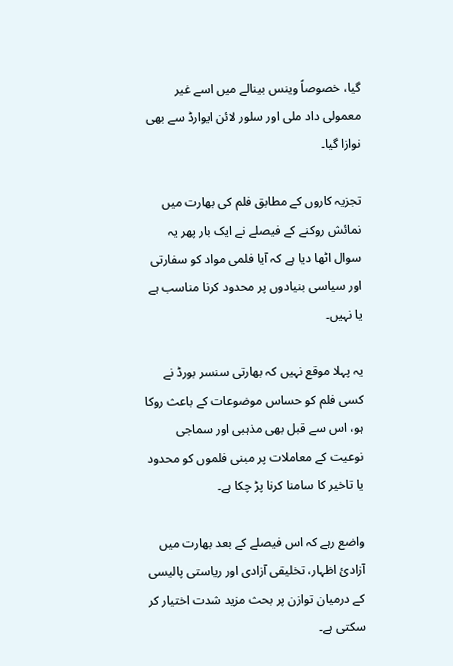گیا، خصوصاً وینس بینالے میں اسے غیر معمولی داد ملی اور سلور لائن ایوارڈ سے بھی نوازا گیا۔

تجزیہ کاروں کے مطابق فلم کی بھارت میں نمائش روکنے کے فیصلے نے ایک بار پھر یہ سوال اٹھا دیا ہے کہ آیا فلمی مواد کو سفارتی اور سیاسی بنیادوں پر محدود کرنا مناسب ہے یا نہیں۔

یہ پہلا موقع نہیں کہ بھارتی سنسر بورڈ نے کسی فلم کو حساس موضوعات کے باعث روکا ہو، اس سے قبل بھی مذہبی اور سماجی نوعیت کے معاملات پر مبنی فلموں کو محدود یا تاخیر کا سامنا کرنا پڑ چکا ہے۔

واضع رہے کہ اس فیصلے کے بعد بھارت میں آزادیٔ اظہار، تخلیقی آزادی اور ریاستی پالیسی کے درمیان توازن پر بحث مزید شدت اختیار کر سکتی ہے۔